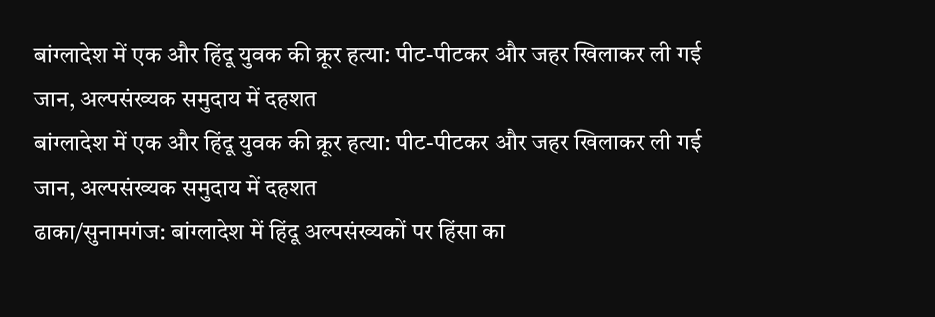बांग्लादेश में एक और हिंदू युवक की क्रूर हत्या: पीट-पीटकर और जहर खिलाकर ली गई जान, अल्पसंख्यक समुदाय में दहशत
बांग्लादेश में एक और हिंदू युवक की क्रूर हत्या: पीट-पीटकर और जहर खिलाकर ली गई जान, अल्पसंख्यक समुदाय में दहशत
ढाका/सुनामगंज: बांग्लादेश में हिंदू अल्पसंख्यकों पर हिंसा का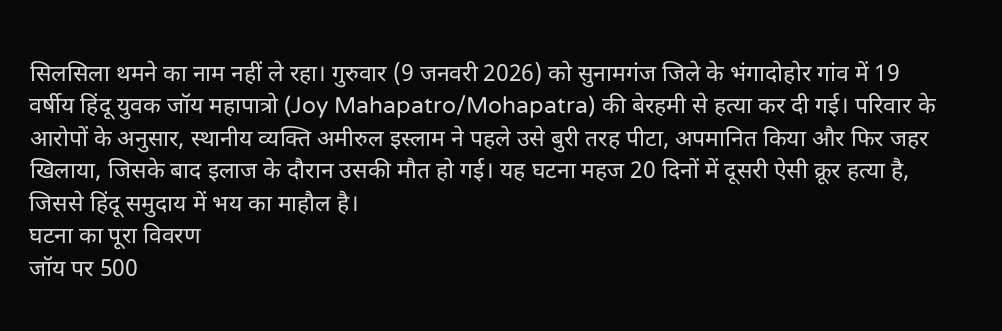सिलसिला थमने का नाम नहीं ले रहा। गुरुवार (9 जनवरी 2026) को सुनामगंज जिले के भंगादोहोर गांव में 19 वर्षीय हिंदू युवक जॉय महापात्रो (Joy Mahapatro/Mohapatra) की बेरहमी से हत्या कर दी गई। परिवार के आरोपों के अनुसार, स्थानीय व्यक्ति अमीरुल इस्लाम ने पहले उसे बुरी तरह पीटा, अपमानित किया और फिर जहर खिलाया, जिसके बाद इलाज के दौरान उसकी मौत हो गई। यह घटना महज 20 दिनों में दूसरी ऐसी क्रूर हत्या है, जिससे हिंदू समुदाय में भय का माहौल है।
घटना का पूरा विवरण
जॉय पर 500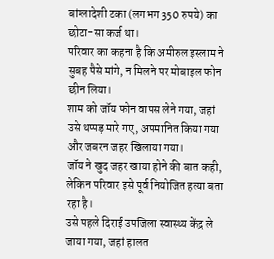बांग्लादेशी टका (लगभग 350 रुपये) का छोटा-सा कर्ज था।
परिवार का कहना है कि अमीरुल इस्लाम ने सुबह पैसे मांगे, न मिलने पर मोबाइल फोन छीन लिया।
शाम को जॉय फोन वापस लेने गया, जहां उसे थप्पड़ मारे गए, अपमानित किया गया और जबरन जहर खिलाया गया।
जॉय ने खुद जहर खाया होने की बात कही, लेकिन परिवार इसे पूर्व नियोजित हत्या बता रहा है।
उसे पहले दिराई उपजिला स्वास्थ्य केंद्र ले जाया गया, जहां हालत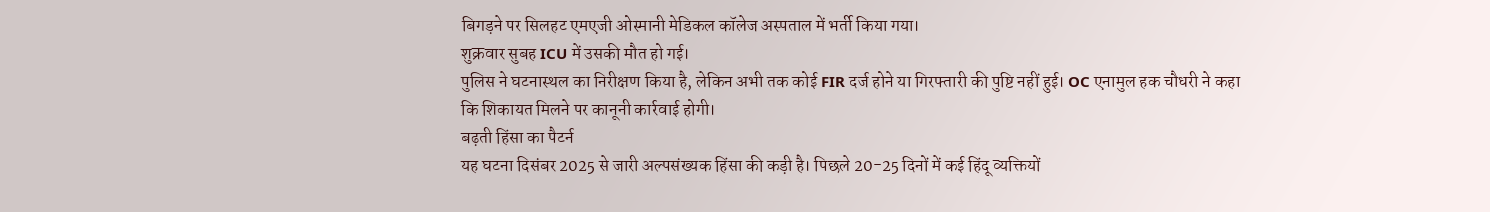बिगड़ने पर सिलहट एमएजी ओस्मानी मेडिकल कॉलेज अस्पताल में भर्ती किया गया।
शुक्रवार सुबह ICU में उसकी मौत हो गई।
पुलिस ने घटनास्थल का निरीक्षण किया है, लेकिन अभी तक कोई FIR दर्ज होने या गिरफ्तारी की पुष्टि नहीं हुई। OC एनामुल हक चौधरी ने कहा कि शिकायत मिलने पर कानूनी कार्रवाई होगी।
बढ़ती हिंसा का पैटर्न
यह घटना दिसंबर 2025 से जारी अल्पसंख्यक हिंसा की कड़ी है। पिछले 20-25 दिनों में कई हिंदू व्यक्तियों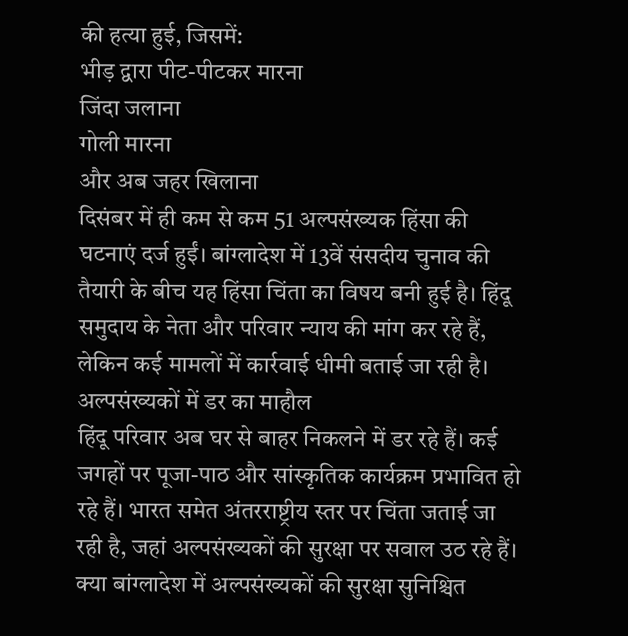की हत्या हुई, जिसमें:
भीड़ द्वारा पीट-पीटकर मारना
जिंदा जलाना
गोली मारना
और अब जहर खिलाना
दिसंबर में ही कम से कम 51 अल्पसंख्यक हिंसा की घटनाएं दर्ज हुईं। बांग्लादेश में 13वें संसदीय चुनाव की तैयारी के बीच यह हिंसा चिंता का विषय बनी हुई है। हिंदू समुदाय के नेता और परिवार न्याय की मांग कर रहे हैं, लेकिन कई मामलों में कार्रवाई धीमी बताई जा रही है।
अल्पसंख्यकों में डर का माहौल
हिंदू परिवार अब घर से बाहर निकलने में डर रहे हैं। कई जगहों पर पूजा-पाठ और सांस्कृतिक कार्यक्रम प्रभावित हो रहे हैं। भारत समेत अंतरराष्ट्रीय स्तर पर चिंता जताई जा रही है, जहां अल्पसंख्यकों की सुरक्षा पर सवाल उठ रहे हैं।
क्या बांग्लादेश में अल्पसंख्यकों की सुरक्षा सुनिश्चित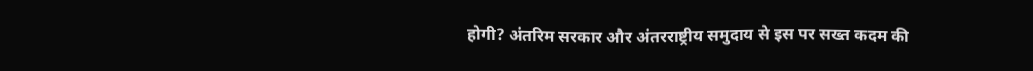होगी? अंतरिम सरकार और अंतरराष्ट्रीय समुदाय से इस पर सख्त कदम की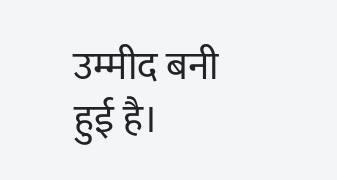उम्मीद बनी हुई है।